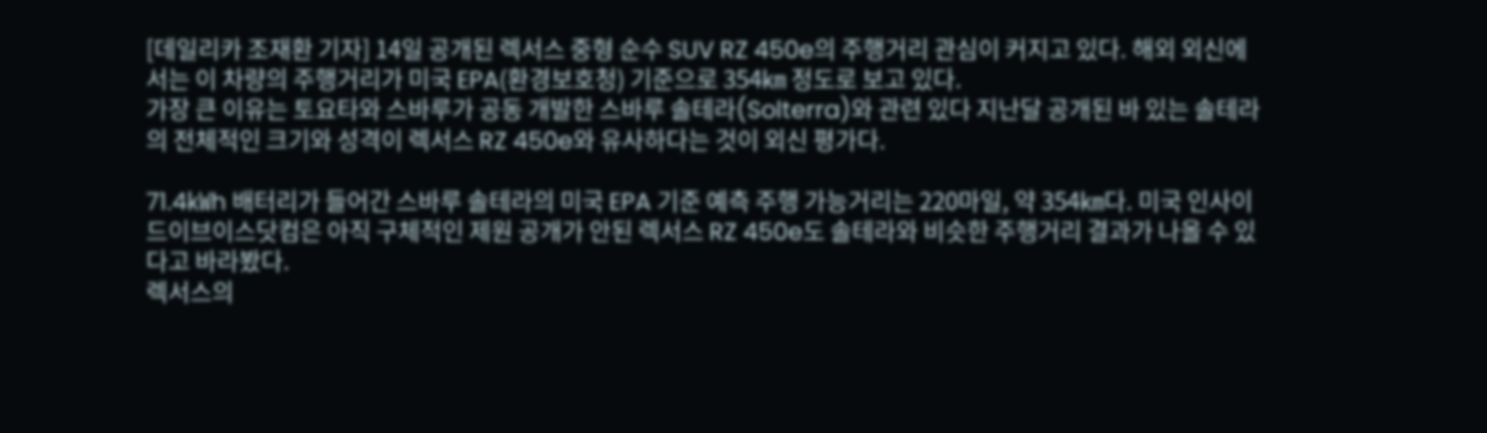[데일리카 조재환 기자] 14일 공개된 렉서스 중형 순수 SUV RZ 450e의 주행거리 관심이 커지고 있다. 해외 외신에서는 이 차량의 주행거리가 미국 EPA(환경보호청) 기준으로 354㎞ 정도로 보고 있다.
가장 큰 이유는 토요타와 스바루가 공동 개발한 스바루 솔테라(Solterra)와 관련 있다 지난달 공개된 바 있는 솔테라의 전체적인 크기와 성격이 렉서스 RZ 450e와 유사하다는 것이 외신 평가다.

71.4㎾h 배터리가 들어간 스바루 솔테라의 미국 EPA 기준 예측 주행 가능거리는 220마일, 약 354㎞다. 미국 인사이드이브이스닷컴은 아직 구체적인 제원 공개가 안된 렉서스 RZ 450e도 솔테라와 비슷한 주행거리 결과가 나올 수 있다고 바라봤다.
렉서스의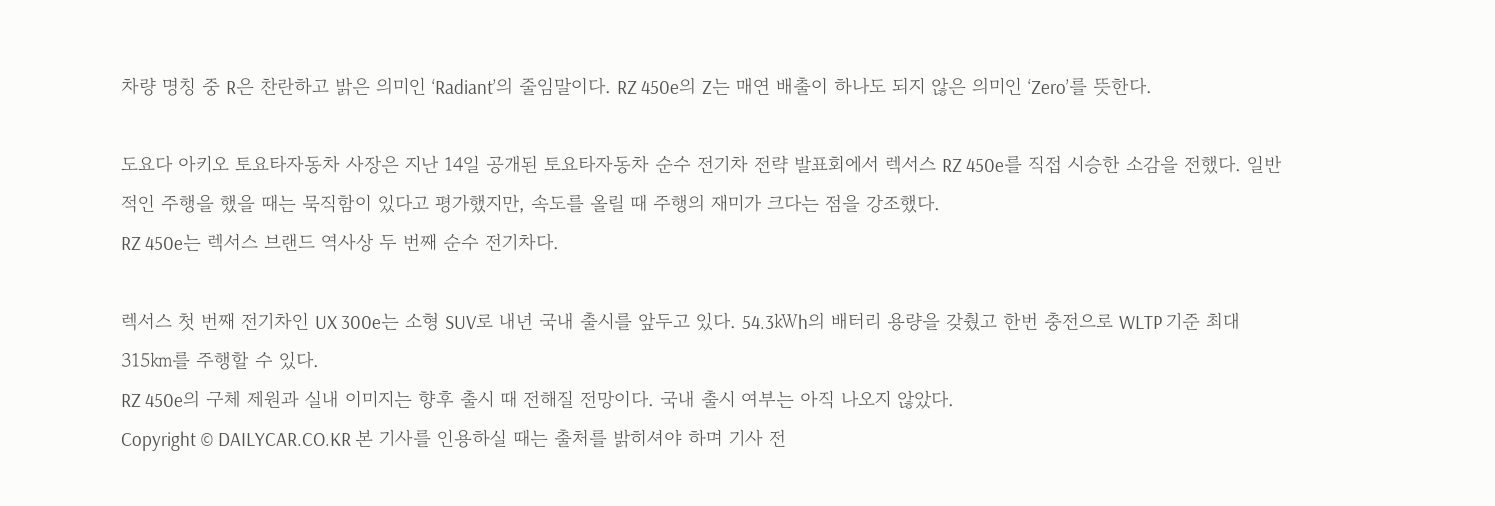차량 명칭 중 R은 찬란하고 밝은 의미인 ‘Radiant’의 줄임말이다. RZ 450e의 Z는 매연 배출이 하나도 되지 않은 의미인 ‘Zero’를 뜻한다.

도요다 아키오 토요타자동차 사장은 지난 14일 공개된 토요타자동차 순수 전기차 전략 발표회에서 렉서스 RZ 450e를 직접 시승한 소감을 전했다. 일반적인 주행을 했을 때는 묵직함이 있다고 평가했지만, 속도를 올릴 때 주행의 재미가 크다는 점을 강조했다.
RZ 450e는 렉서스 브랜드 역사상 두 번째 순수 전기차다.

렉서스 첫 번째 전기차인 UX 300e는 소형 SUV로 내년 국내 출시를 앞두고 있다. 54.3㎾h의 배터리 용량을 갖췄고 한번 충전으로 WLTP 기준 최대 315㎞를 주행할 수 있다.
RZ 450e의 구체 제원과 실내 이미지는 향후 출시 때 전해질 전망이다. 국내 출시 여부는 아직 나오지 않았다.
Copyright © DAILYCAR.CO.KR 본 기사를 인용하실 때는 출처를 밝히셔야 하며 기사 전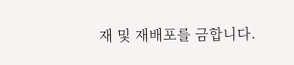재 및 재배포를 금합니다.